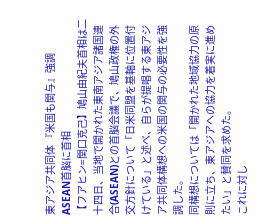東アジア共同体 『米国も関与』強調 ASEAN首脳に首相
【フアヒン=関口克己】鳩山由紀夫首相は二十四日、当地で開かれた東南アジア諸国連合(ASEAN)との首脳会議で、鳩山政権の外交方針について「日米同盟を基軸に位置付けている」と述べ、自らが提唱する東アジア共同体構想への米国の関与の必要性を強調した。
同構想については「開かれた地域協力の原則に立ち、東アジアへの協力を着実に進めたい」と賛同を求めた。
これに対し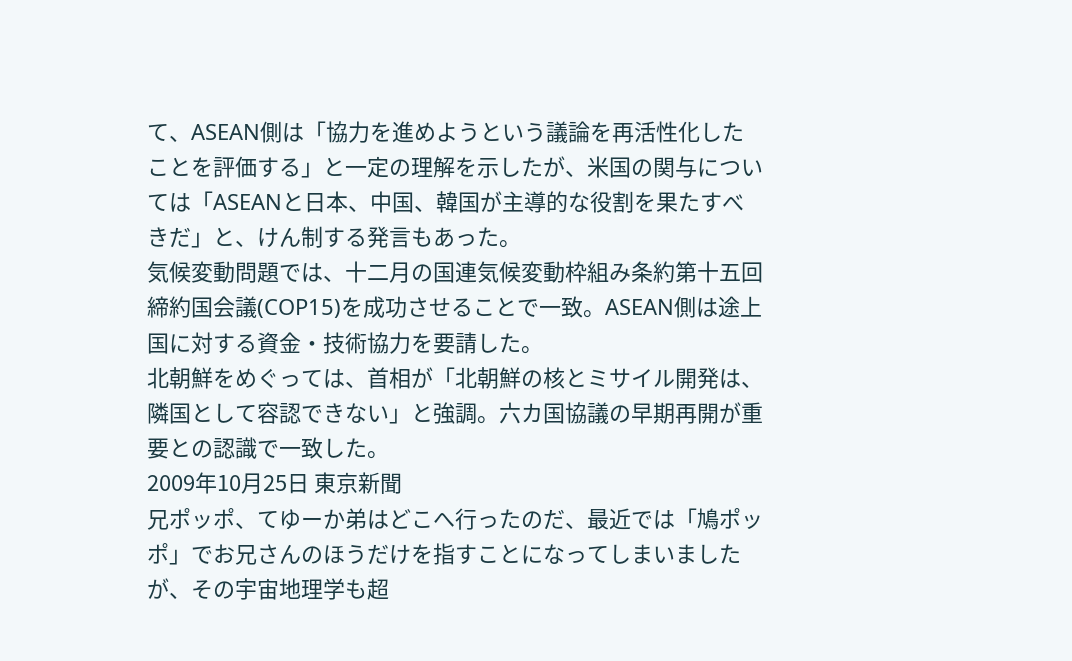て、ASEAN側は「協力を進めようという議論を再活性化したことを評価する」と一定の理解を示したが、米国の関与については「ASEANと日本、中国、韓国が主導的な役割を果たすべきだ」と、けん制する発言もあった。
気候変動問題では、十二月の国連気候変動枠組み条約第十五回締約国会議(COP15)を成功させることで一致。ASEAN側は途上国に対する資金・技術協力を要請した。
北朝鮮をめぐっては、首相が「北朝鮮の核とミサイル開発は、隣国として容認できない」と強調。六カ国協議の早期再開が重要との認識で一致した。
2009年10月25日 東京新聞
兄ポッポ、てゆーか弟はどこへ行ったのだ、最近では「鳩ポッポ」でお兄さんのほうだけを指すことになってしまいましたが、その宇宙地理学も超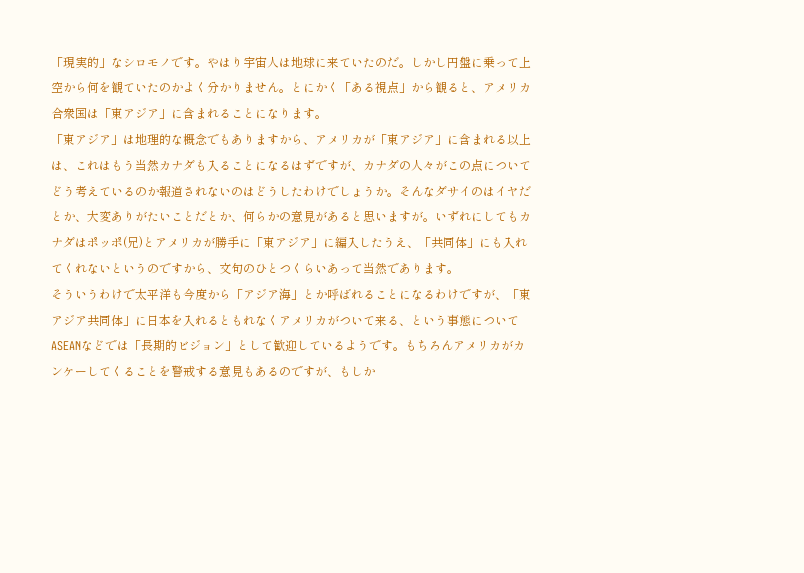「現実的」なシロモノです。やはり宇宙人は地球に来ていたのだ。しかし円盤に乗って上空から何を観ていたのかよく分かりません。とにかく「ある視点」から観ると、アメリカ合衆国は「東アジア」に含まれることになります。
「東アジア」は地理的な概念でもありますから、アメリカが「東アジア」に含まれる以上は、これはもう当然カナダも入ることになるはずですが、カナダの人々がこの点についてどう考えているのか報道されないのはどうしたわけでしょうか。そんなダサイのはイヤだとか、大変ありがたいことだとか、何らかの意見があると思いますが。いずれにしてもカナダはポッポ(兄)とアメリカが勝手に「東アジア」に編入したうえ、「共同体」にも入れてくれないというのですから、文句のひとつくらいあって当然であります。
そういうわけで太平洋も今度から「アジア海」とか呼ばれることになるわけですが、「東アジア共同体」に日本を入れるともれなくアメリカがついて来る、という事態についてASEANなどでは「長期的ビジョン」として歓迎しているようです。もちろんアメリカがカンケーしてくることを警戒する意見もあるのですが、もしか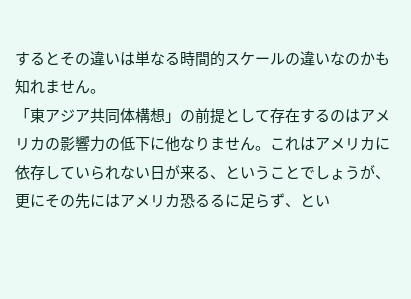するとその違いは単なる時間的スケールの違いなのかも知れません。
「東アジア共同体構想」の前提として存在するのはアメリカの影響力の低下に他なりません。これはアメリカに依存していられない日が来る、ということでしょうが、更にその先にはアメリカ恐るるに足らず、とい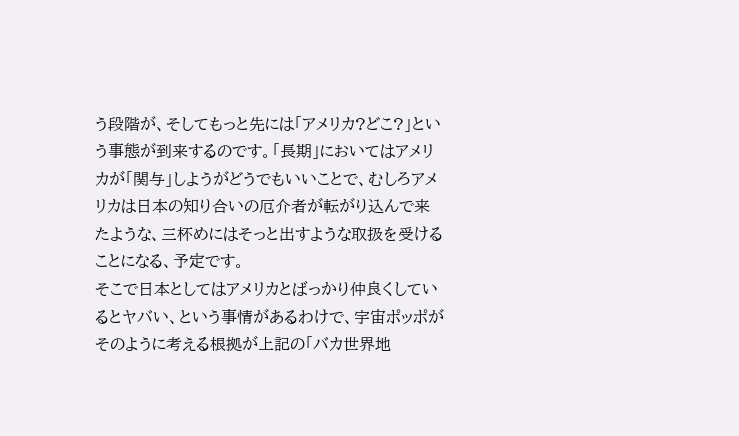う段階が、そしてもっと先には「アメリカ?どこ?」という事態が到来するのです。「長期」においてはアメリカが「関与」しようがどうでもいいことで、むしろアメリカは日本の知り合いの厄介者が転がり込んで来たような、三杯めにはそっと出すような取扱を受けることになる、予定です。
そこで日本としてはアメリカとばっかり仲良くしているとヤバい、という事情があるわけで、宇宙ポッポがそのように考える根拠が上記の「バカ世界地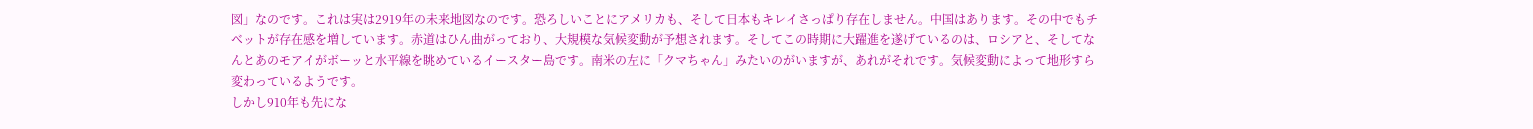図」なのです。これは実は2919年の未来地図なのです。恐ろしいことにアメリカも、そして日本もキレイさっぱり存在しません。中国はあります。その中でもチベットが存在感を増しています。赤道はひん曲がっており、大規模な気候変動が予想されます。そしてこの時期に大躍進を遂げているのは、ロシアと、そしてなんとあのモアイがボーッと水平線を眺めているイースター島です。南米の左に「クマちゃん」みたいのがいますが、あれがそれです。気候変動によって地形すら変わっているようです。
しかし910年も先にな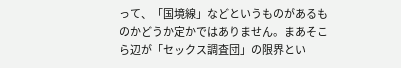って、「国境線」などというものがあるものかどうか定かではありません。まあそこら辺が「セックス調査団」の限界とい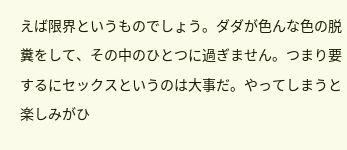えば限界というものでしょう。ダダが色んな色の脱糞をして、その中のひとつに過ぎません。つまり要するにセックスというのは大事だ。やってしまうと楽しみがひ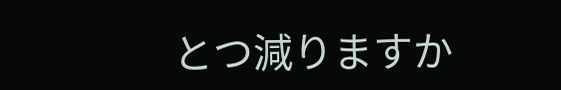とつ減りますか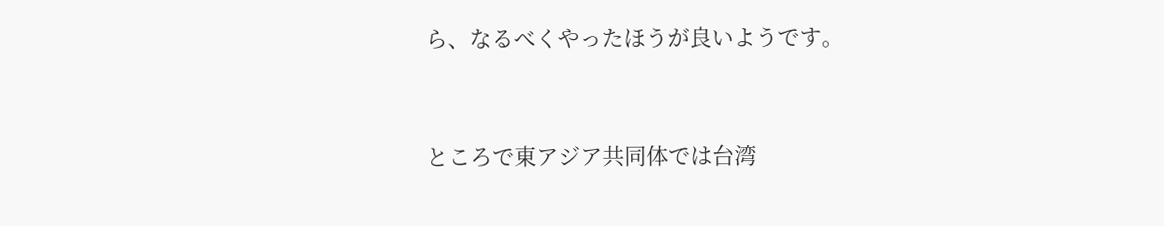ら、なるべくやったほうが良いようです。



ところで東アジア共同体では台湾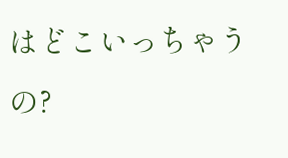はどこいっちゃうの?